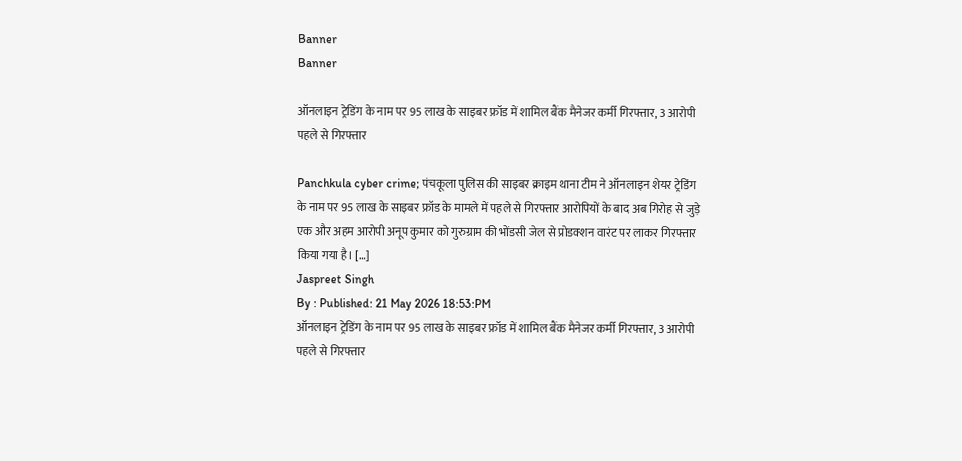Banner
Banner

ऑनलाइन ट्रेडिंग के नाम पर 95 लाख के साइबर फ्रॉड में शामिल बैंक मैनेजर कर्मी गिरफ्तार, 3 आरोपी पहले से गिरफ्तार

Panchkula cyber crime; पंचकूला पुलिस की साइबर क्राइम थाना टीम ने ऑनलाइन शेयर ट्रेडिंग के नाम पर 95 लाख के साइबर फ्रॉड के मामले में पहले से गिरफ्तार आरोपियों के बाद अब गिरोह से जुड़े एक और अहम आरोपी अनूप कुमार को गुरुग्राम की भोंडसी जेल से प्रोडक्शन वारंट पर लाकर गिरफ्तार किया गया है। […]
Jaspreet Singh
By : Published: 21 May 2026 18:53:PM
ऑनलाइन ट्रेडिंग के नाम पर 95 लाख के साइबर फ्रॉड में शामिल बैंक मैनेजर कर्मी गिरफ्तार, 3 आरोपी पहले से गिरफ्तार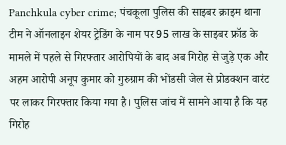Panchkula cyber crime; पंचकूला पुलिस की साइबर क्राइम थाना टीम ने ऑनलाइन शेयर ट्रेडिंग के नाम पर 95 लाख के साइबर फ्रॉड के मामले में पहले से गिरफ्तार आरोपियों के बाद अब गिरोह से जुड़े एक और अहम आरोपी अनूप कुमार को गुरुग्राम की भोंडसी जेल से प्रोडक्शन वारंट पर लाकर गिरफ्तार किया गया है। पुलिस जांच में सामने आया है कि यह गिरोह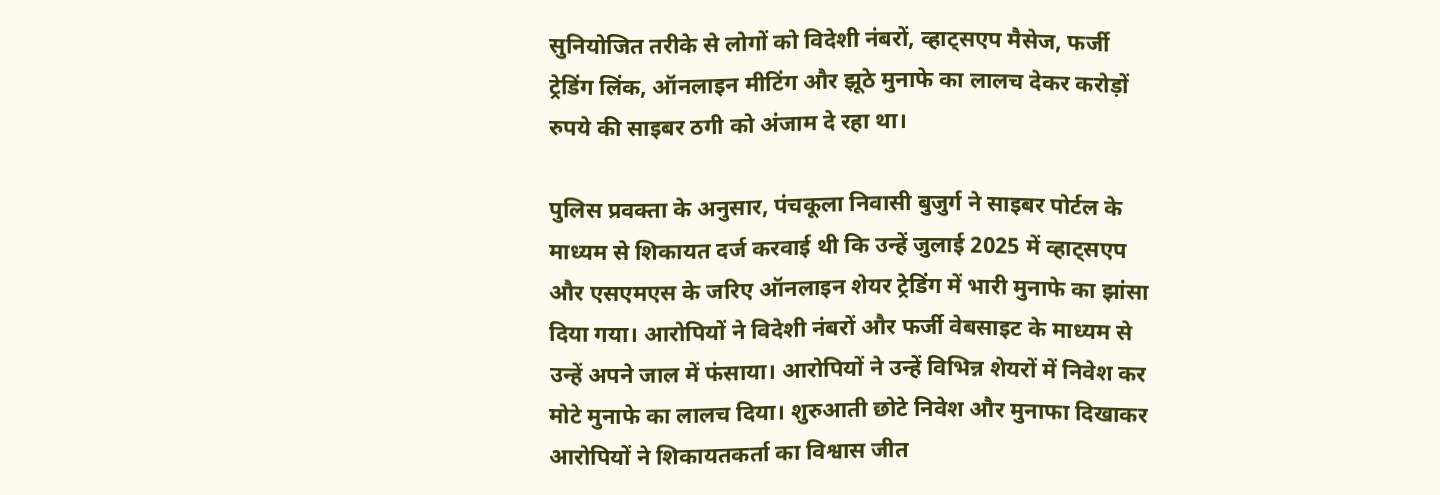सुनियोजित तरीके से लोगों को विदेशी नंबरों, व्हाट्सएप मैसेज, फर्जी ट्रेडिंग लिंक, ऑनलाइन मीटिंग और झूठे मुनाफे का लालच देकर करोड़ों रुपये की साइबर ठगी को अंजाम दे रहा था।

पुलिस प्रवक्ता के अनुसार, पंचकूला निवासी बुजुर्ग ने साइबर पोर्टल के माध्यम से शिकायत दर्ज करवाई थी कि उन्हें जुलाई 2025 में व्हाट्सएप और एसएमएस के जरिए ऑनलाइन शेयर ट्रेडिंग में भारी मुनाफे का झांसा दिया गया। आरोपियों ने विदेशी नंबरों और फर्जी वेबसाइट के माध्यम से उन्हें अपने जाल में फंसाया। आरोपियों ने उन्हें विभिन्न शेयरों में निवेश कर मोटे मुनाफे का लालच दिया। शुरुआती छोटे निवेश और मुनाफा दिखाकर आरोपियों ने शिकायतकर्ता का विश्वास जीत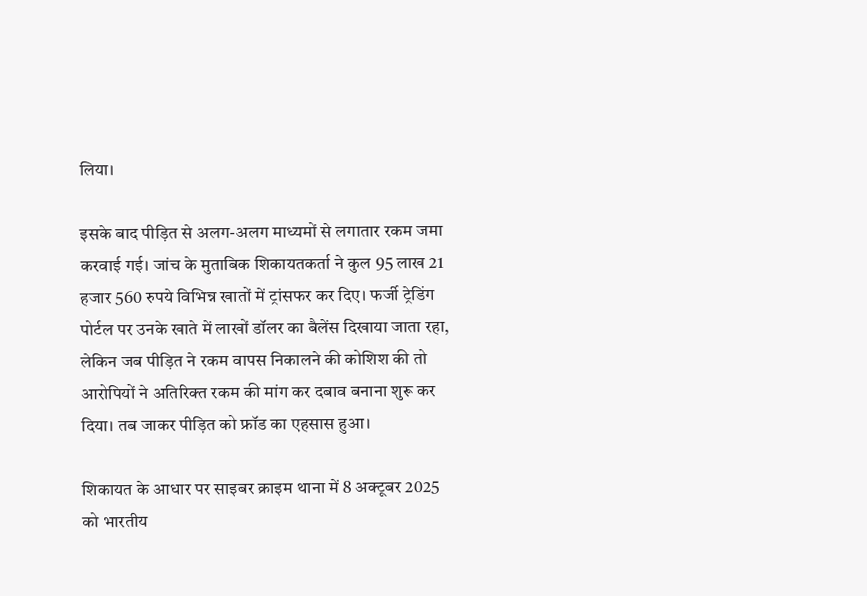लिया।

इसके बाद पीड़ित से अलग-अलग माध्यमों से लगातार रकम जमा करवाई गई। जांच के मुताबिक शिकायतकर्ता ने कुल 95 लाख 21 हजार 560 रुपये विभिन्न खातों में ट्रांसफर कर दिए। फर्जी ट्रेडिंग पोर्टल पर उनके खाते में लाखों डॉलर का बैलेंस दिखाया जाता रहा, लेकिन जब पीड़ित ने रकम वापस निकालने की कोशिश की तो आरोपियों ने अतिरिक्त रकम की मांग कर दबाव बनाना शुरू कर दिया। तब जाकर पीड़ित को फ्रॉड का एहसास हुआ।

शिकायत के आधार पर साइबर क्राइम थाना में 8 अक्टूबर 2025 को भारतीय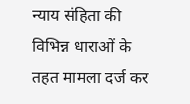न्याय संहिता की विभिन्न धाराओं के तहत मामला दर्ज कर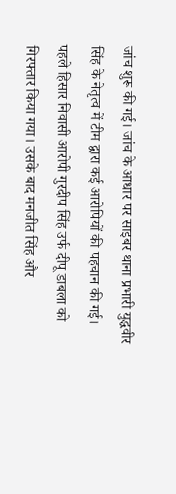जांच शुरू की गई। जांच के आधार पर साइबर थाना प्रभारी युद्धवीर सिंह के नेतृत्व में टीम द्वारा कई आरोपियों की पहचान की गई। पहले हिसार निवासी आरोपी गुरदीप सिंह उर्फ दीपू डाबला को गिरफ्तार किया गया। उसके बाद मनजीत सिंह और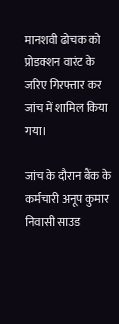मानशवी ढोचक को प्रोडक्शन वारंट के जरिए गिरफ्तार कर जांच में शामिल किया गया।

जांच के दौरान बैंक के कर्मचारी अनूप कुमार निवासी साउड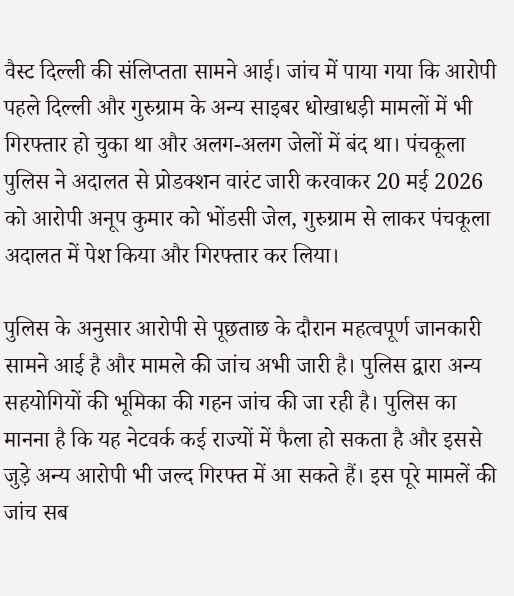वैस्ट दिल्ली की संलिप्तता सामने आई। जांच में पाया गया कि आरोपी पहले दिल्ली और गुरुग्राम के अन्य साइबर धोखाधड़ी मामलों में भी गिरफ्तार हो चुका था और अलग-अलग जेलों में बंद था। पंचकूला पुलिस ने अदालत से प्रोडक्शन वारंट जारी करवाकर 20 मई 2026 को आरोपी अनूप कुमार को भोंडसी जेल, गुरुग्राम से लाकर पंचकूला अदालत में पेश किया और गिरफ्तार कर लिया।

पुलिस के अनुसार आरोपी से पूछताछ के दौरान महत्वपूर्ण जानकारी सामने आई है और मामले की जांच अभी जारी है। पुलिस द्वारा अन्य सहयोगियों की भूमिका की गहन जांच की जा रही है। पुलिस का मानना है कि यह नेटवर्क कई राज्यों में फैला हो सकता है और इससे जुड़े अन्य आरोपी भी जल्द गिरफ्त में आ सकते हैं। इस पूरे मामलें की जांच सब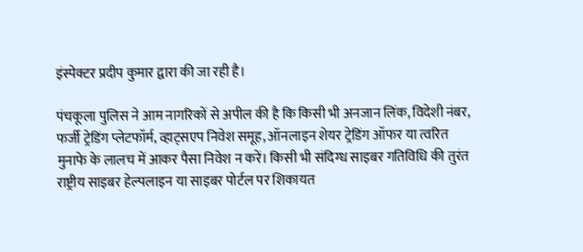इंस्पेक्टर प्रदीप कुमार द्वारा की जा रही है।

पंचकूला पुलिस ने आम नागरिकों से अपील की है कि किसी भी अनजान लिंक, विदेशी नंबर, फर्जी ट्रेडिंग प्लेटफॉर्म, व्हाट्सएप निवेश समूह, ऑनलाइन शेयर ट्रेडिंग ऑफर या त्वरित मुनाफे के लालच में आकर पैसा निवेश न करें। किसी भी संदिग्ध साइबर गतिविधि की तुरंत राष्ट्रीय साइबर हेल्पलाइन या साइबर पोर्टल पर शिकायत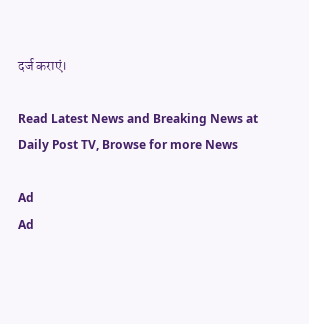दर्ज कराएं।

Read Latest News and Breaking News at Daily Post TV, Browse for more News

Ad
Ad